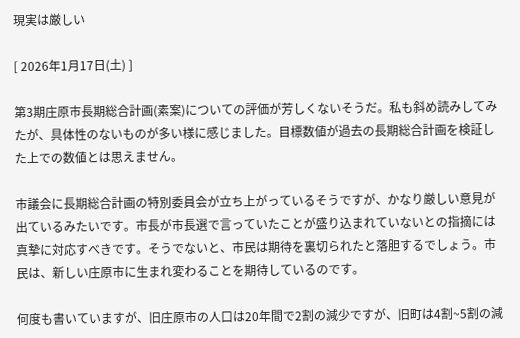現実は厳しい

[ 2026年1月17日(土) ]

第3期庄原市長期総合計画(素案)についての評価が芳しくないそうだ。私も斜め読みしてみたが、具体性のないものが多い様に感じました。目標数値が過去の長期総合計画を検証した上での数値とは思えません。

市議会に長期総合計画の特別委員会が立ち上がっているそうですが、かなり厳しい意見が出ているみたいです。市長が市長選で言っていたことが盛り込まれていないとの指摘には真摯に対応すべきです。そうでないと、市民は期待を裏切られたと落胆するでしょう。市民は、新しい庄原市に生まれ変わることを期待しているのです。

何度も書いていますが、旧庄原市の人口は20年間で2割の減少ですが、旧町は4割~5割の減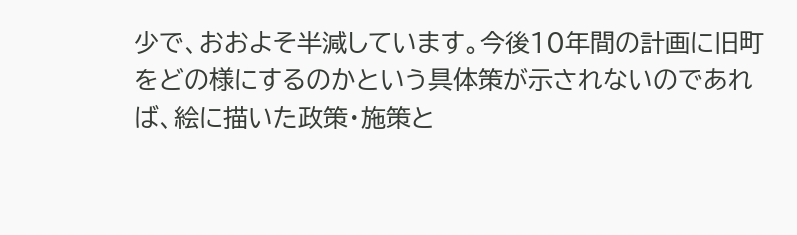少で、おおよそ半減しています。今後10年間の計画に旧町をどの様にするのかという具体策が示されないのであれば、絵に描いた政策・施策と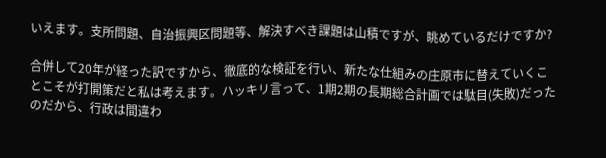いえます。支所問題、自治振興区問題等、解決すべき課題は山積ですが、眺めているだけですか?

合併して20年が経った訳ですから、徹底的な検証を行い、新たな仕組みの庄原市に替えていくことこそが打開策だと私は考えます。ハッキリ言って、1期2期の長期総合計画では駄目(失敗)だったのだから、行政は間違わ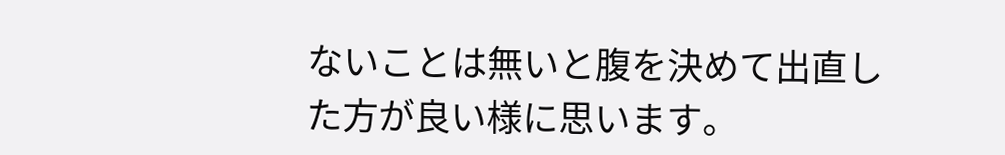ないことは無いと腹を決めて出直した方が良い様に思います。